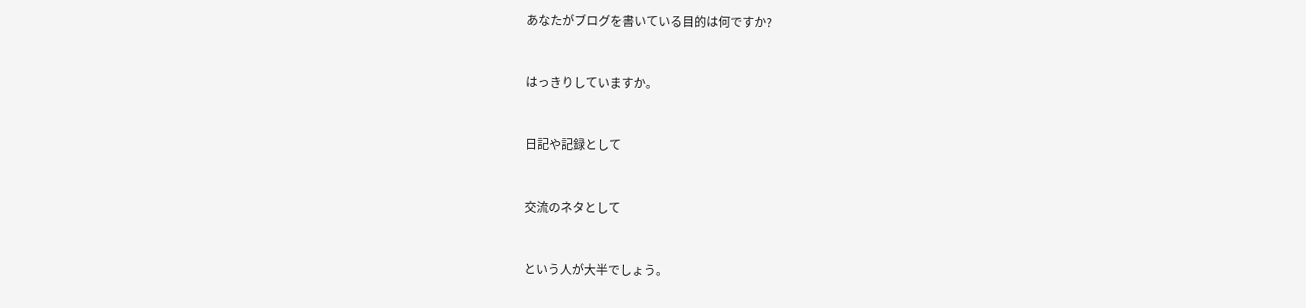あなたがブログを書いている目的は何ですか?


はっきりしていますか。


日記や記録として


交流のネタとして


という人が大半でしょう。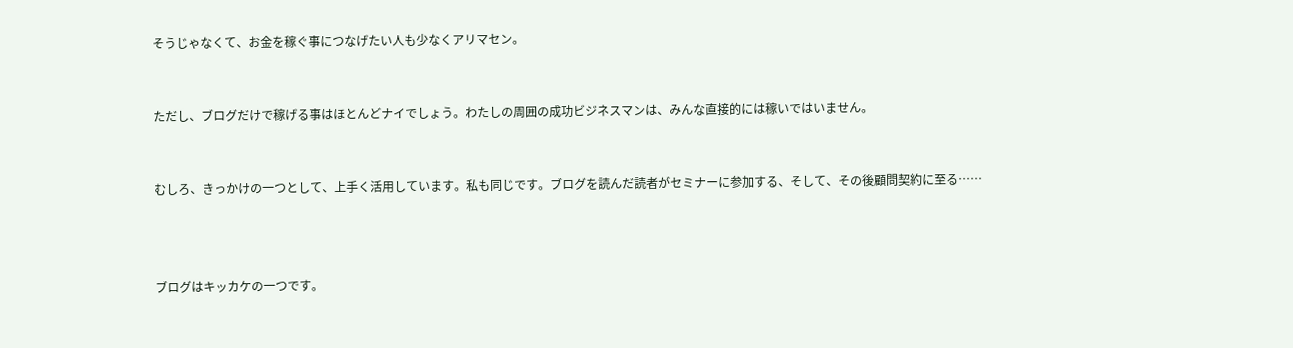そうじゃなくて、お金を稼ぐ事につなげたい人も少なくアリマセン。


ただし、ブログだけで稼げる事はほとんどナイでしょう。わたしの周囲の成功ビジネスマンは、みんな直接的には稼いではいません。


むしろ、きっかけの一つとして、上手く活用しています。私も同じです。ブログを読んだ読者がセミナーに参加する、そして、その後顧問契約に至る……



ブログはキッカケの一つです。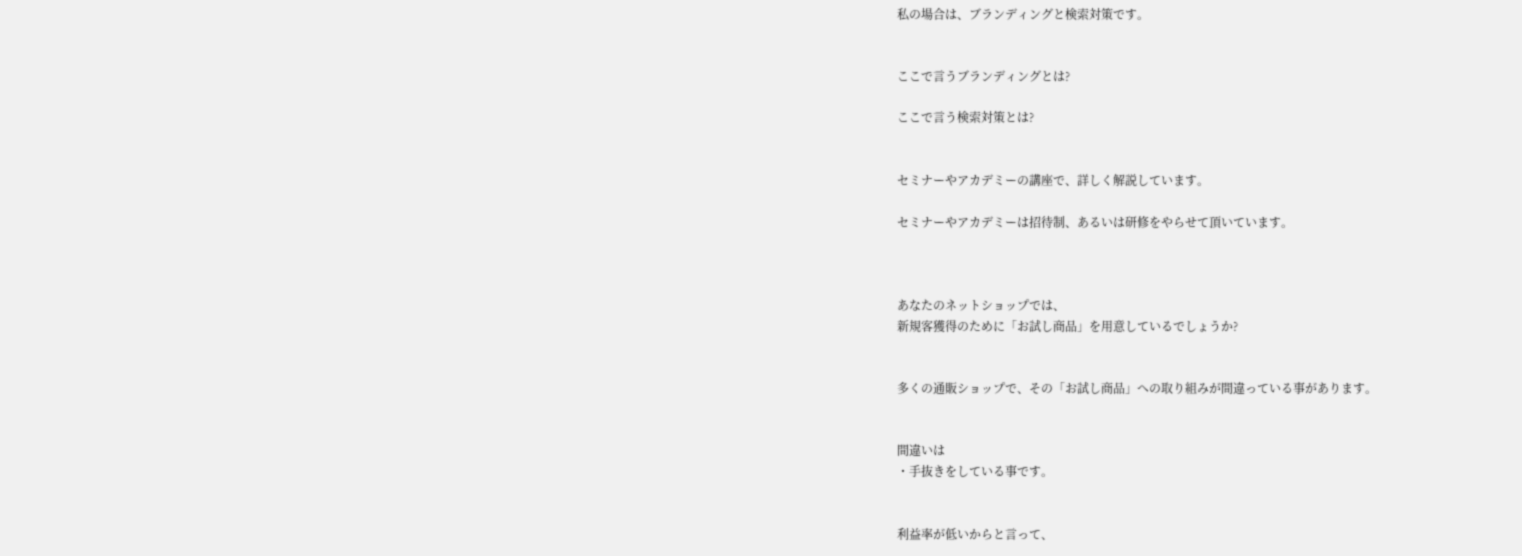私の場合は、ブランディングと検索対策です。


ここで言うブランディングとは?

ここで言う検索対策とは?


セミナーやアカデミーの講座で、詳しく解説しています。

セミナーやアカデミーは招待制、あるいは研修をやらせて頂いています。



あなたのネットショップでは、
新規客獲得のために「お試し商品」を用意しているでしょうか?


多くの通販ショップで、その「お試し商品」への取り組みが間違っている事があります。


間違いは
・手抜きをしている事です。


利益率が低いからと言って、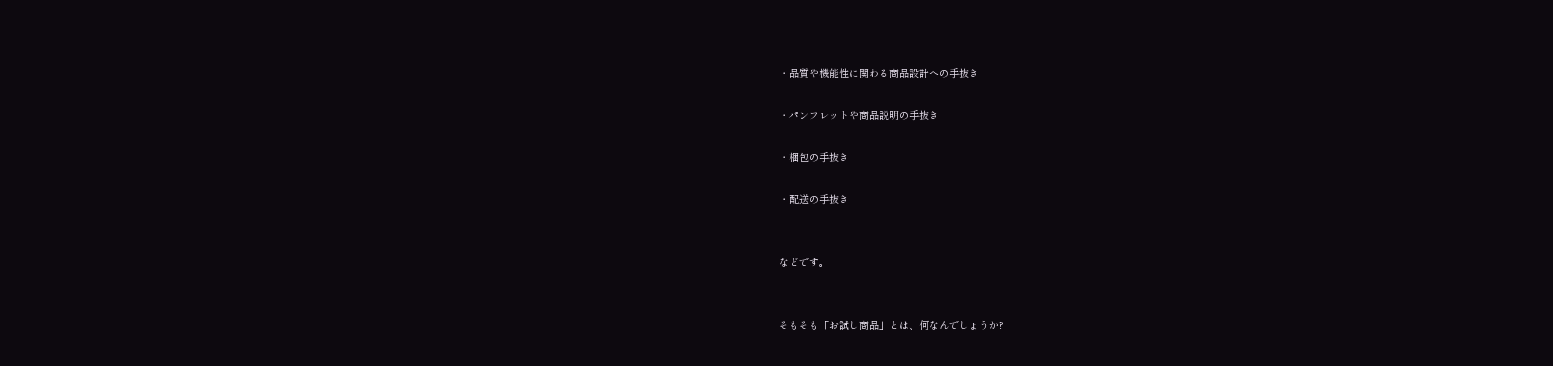・品質や機能性に関わる商品設計への手抜き

・パンフレットや商品説明の手抜き

・梱包の手抜き

・配送の手抜き


などです。


そもそも「お試し商品」とは、何なんでしょうか?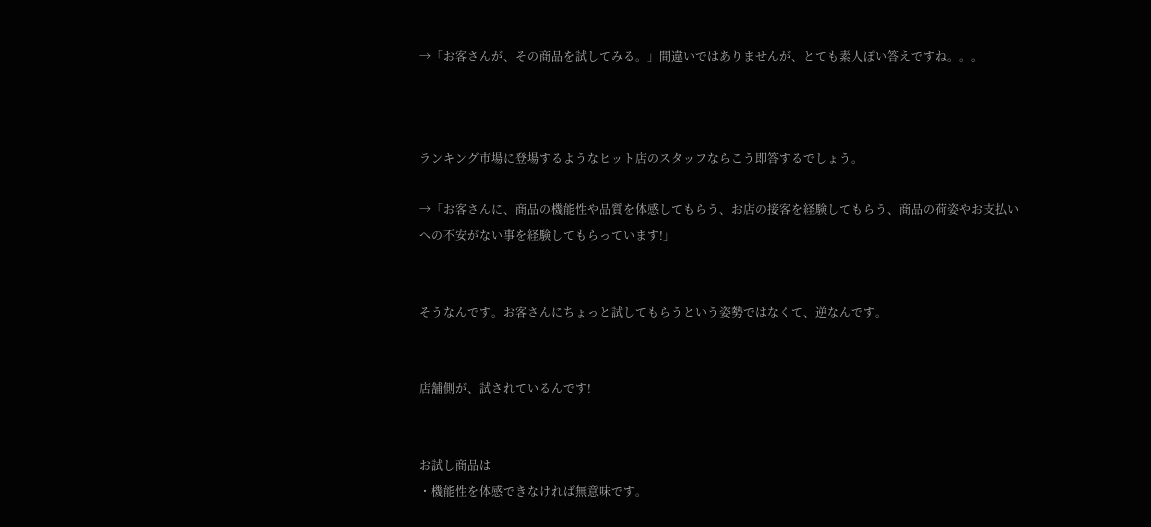→「お客さんが、その商品を試してみる。」間違いではありませんが、とても素人ぽい答えですね。。。



ランキング市場に登場するようなヒット店のスタッフならこう即答するでしょう。

→「お客さんに、商品の機能性や品質を体感してもらう、お店の接客を経験してもらう、商品の荷姿やお支払いへの不安がない事を経験してもらっています!」


そうなんです。お客さんにちょっと試してもらうという姿勢ではなくて、逆なんです。


店舗側が、試されているんです!


お試し商品は
・機能性を体感できなければ無意味です。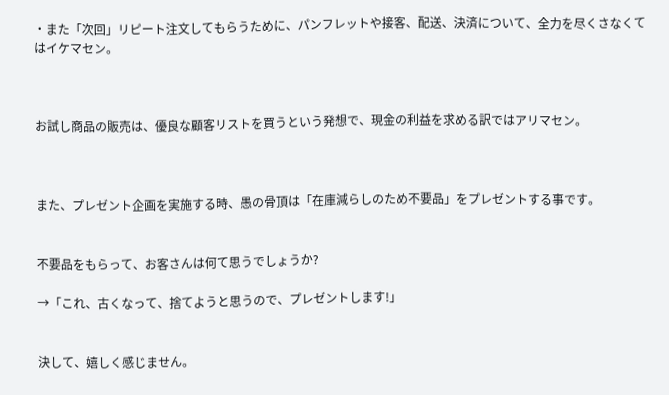・また「次回」リピート注文してもらうために、パンフレットや接客、配送、決済について、全力を尽くさなくてはイケマセン。



お試し商品の販売は、優良な顧客リストを買うという発想で、現金の利益を求める訳ではアリマセン。



また、プレゼント企画を実施する時、愚の骨頂は「在庫減らしのため不要品」をプレゼントする事です。


不要品をもらって、お客さんは何て思うでしょうか?

→「これ、古くなって、捨てようと思うので、プレゼントします!」


決して、嬉しく感じません。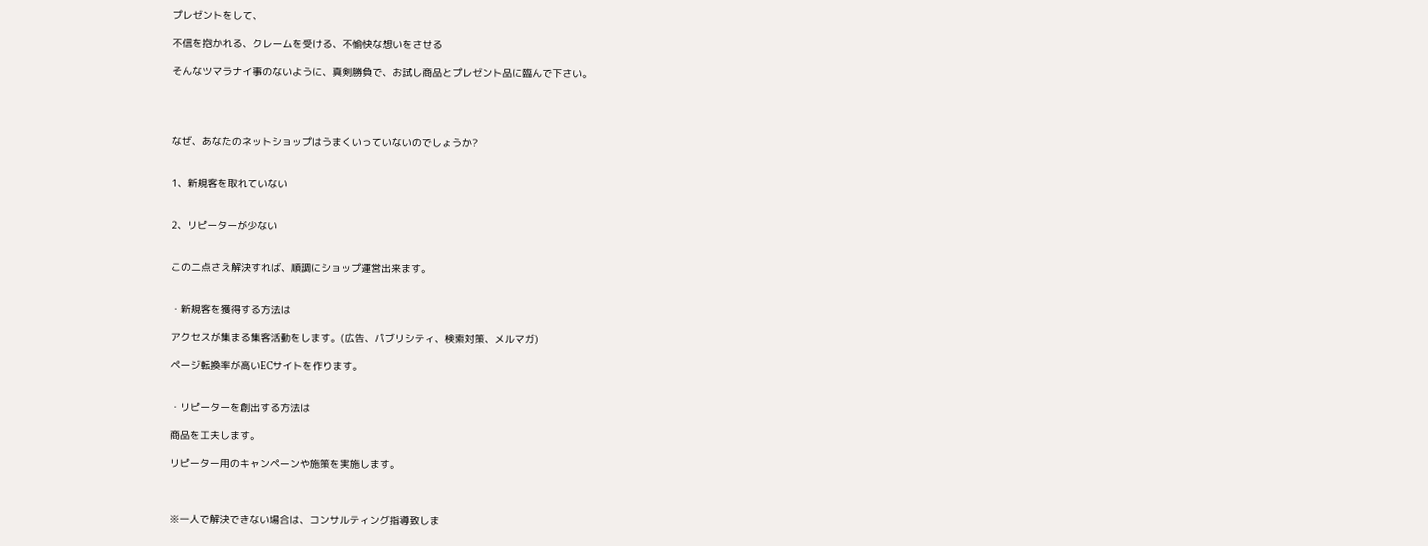プレゼントをして、

不信を抱かれる、クレームを受ける、不愉快な想いをさせる

そんなツマラナイ事のないように、真剣勝負で、お試し商品とプレゼント品に臨んで下さい。




なぜ、あなたのネットショップはうまくいっていないのでしょうか?


1、新規客を取れていない


2、リピーターが少ない


この二点さえ解決すれば、順調にショップ運営出来ます。


・新規客を獲得する方法は

アクセスが集まる集客活動をします。(広告、パブリシティ、検索対策、メルマガ)

ページ転換率が高いECサイトを作ります。


・リピーターを創出する方法は

商品を工夫します。

リピーター用のキャンペーンや施策を実施します。



※一人で解決できない場合は、コンサルティング指導致しま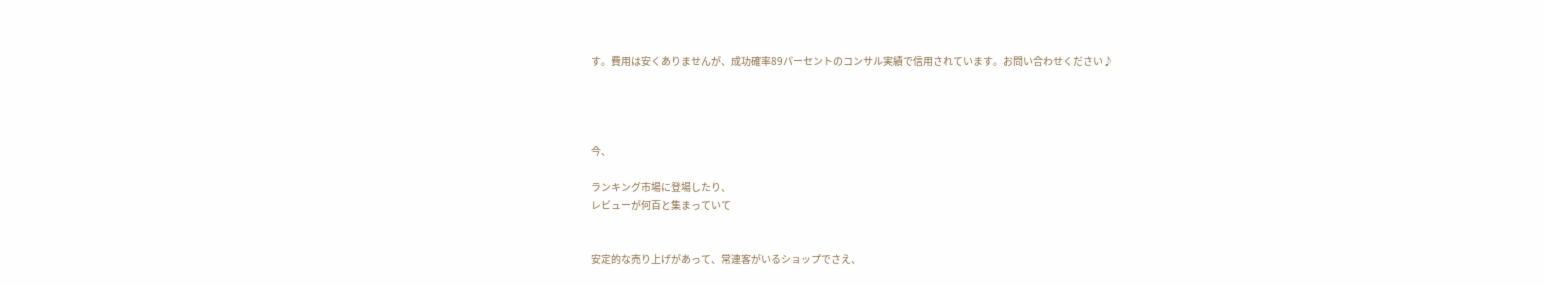す。費用は安くありませんが、成功確率89パーセントのコンサル実績で信用されています。お問い合わせください♪




今、

ランキング市場に登場したり、
レビューが何百と集まっていて


安定的な売り上げがあって、常連客がいるショップでさえ、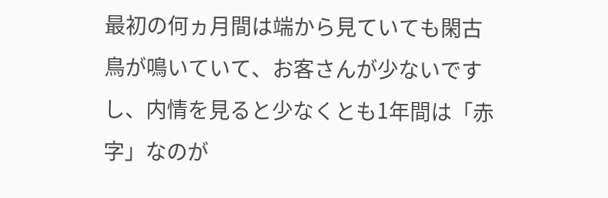最初の何ヵ月間は端から見ていても閑古鳥が鳴いていて、お客さんが少ないですし、内情を見ると少なくとも1年間は「赤字」なのが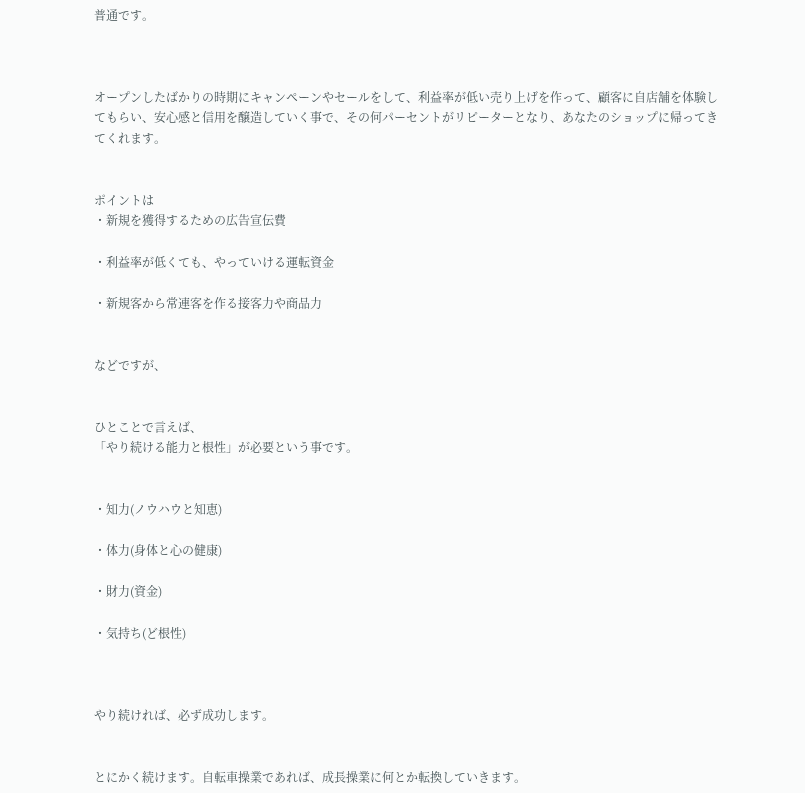普通です。



オープンしたばかりの時期にキャンペーンやセールをして、利益率が低い売り上げを作って、顧客に自店舗を体験してもらい、安心感と信用を醸造していく事で、その何パーセントがリピーターとなり、あなたのショップに帰ってきてくれます。


ポイントは
・新規を獲得するための広告宣伝費

・利益率が低くても、やっていける運転資金

・新規客から常連客を作る接客力や商品力


などですが、


ひとことで言えば、
「やり続ける能力と根性」が必要という事です。


・知力(ノウハウと知恵)

・体力(身体と心の健康)

・財力(資金)

・気持ち(ど根性)



やり続ければ、必ず成功します。


とにかく続けます。自転車操業であれば、成長操業に何とか転換していきます。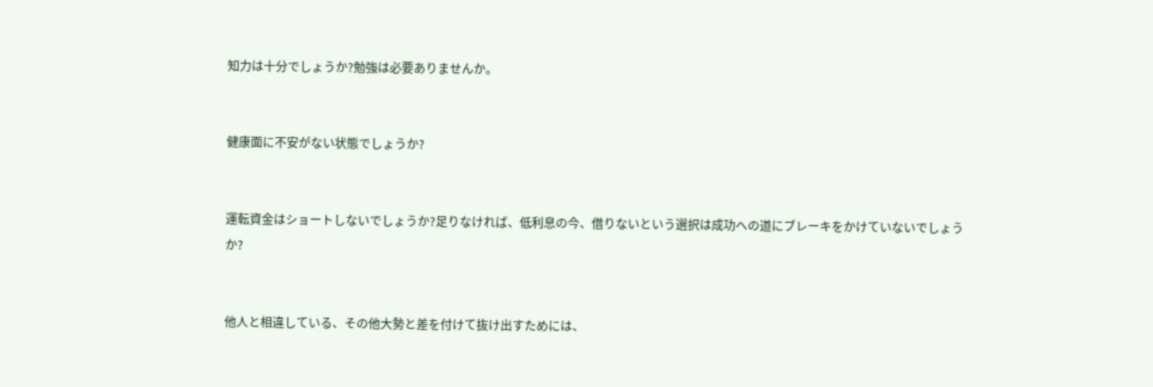知力は十分でしょうか?勉強は必要ありませんか。


健康面に不安がない状態でしょうか?


運転資金はショートしないでしょうか?足りなければ、低利息の今、借りないという選択は成功への道にブレーキをかけていないでしょうか?


他人と相違している、その他大勢と差を付けて抜け出すためには、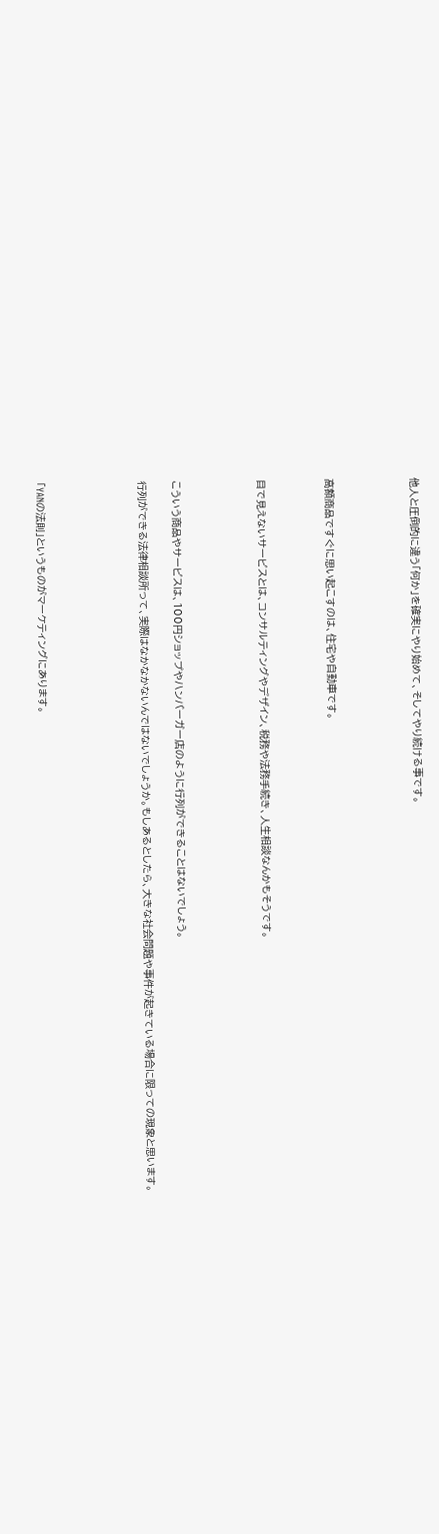他人と圧倒的に違う「何か」を確実にやり始めて、そしてやり続ける事です。




高額商品ですぐに思い起こすのは、住宅や自動車です。



目で見えないサービスとは、コンサルティングやデザイン、税務や法務手続き、人生相談なんかもそうです。




こういう商品やサービスは、100円ショップやハンバーガー店のように行列ができることはないでしょう。

行列ができる法律相談所って、実際はなかなかないんではないでしょうか。もしあるとしたら、大きな社会問題や事件が起きている場合に限っての現象と思います。





「YANの法則」というものがマーケティングにあります。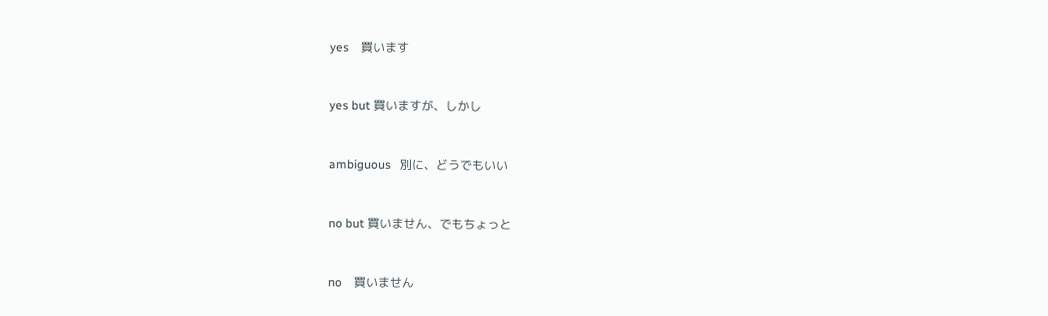yes    買います


yes but 買いますが、しかし


ambiguous   別に、どうでもいい


no but 買いません、でもちょっと


no    買いません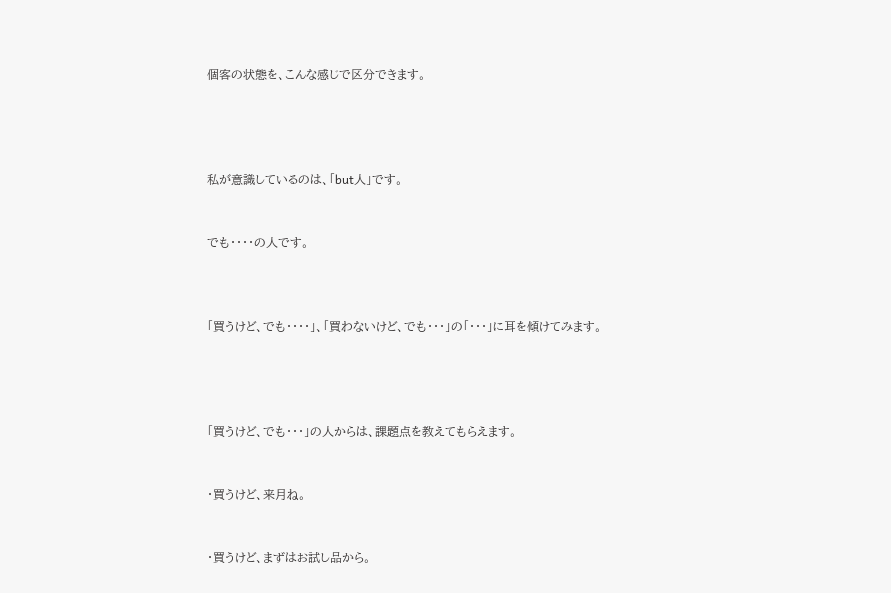個客の状態を、こんな感じで区分できます。




私が意識しているのは、「but人」です。


でも・・・・の人です。



「買うけど、でも・・・・」、「買わないけど、でも・・・」の「・・・」に耳を傾けてみます。




「買うけど、でも・・・」の人からは、課題点を教えてもらえます。


・買うけど、来月ね。


・買うけど、まずはお試し品から。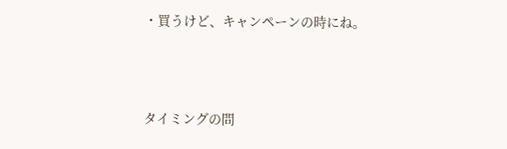・買うけど、キャンペーンの時にね。




タイミングの問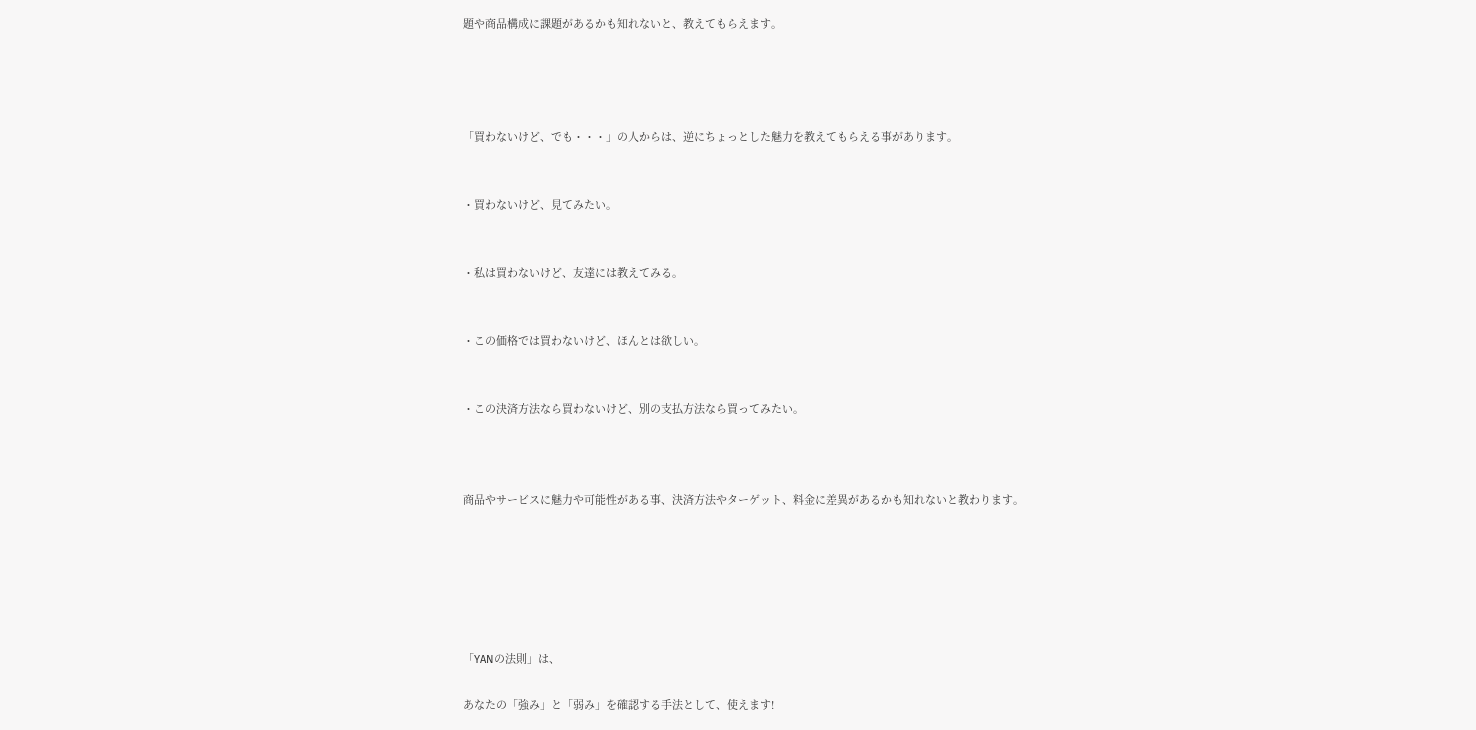題や商品構成に課題があるかも知れないと、教えてもらえます。




「買わないけど、でも・・・」の人からは、逆にちょっとした魅力を教えてもらえる事があります。


・買わないけど、見てみたい。


・私は買わないけど、友達には教えてみる。


・この価格では買わないけど、ほんとは欲しい。


・この決済方法なら買わないけど、別の支払方法なら買ってみたい。



商品やサービスに魅力や可能性がある事、決済方法やターゲット、料金に差異があるかも知れないと教わります。






「YANの法則」は、

あなたの「強み」と「弱み」を確認する手法として、使えます!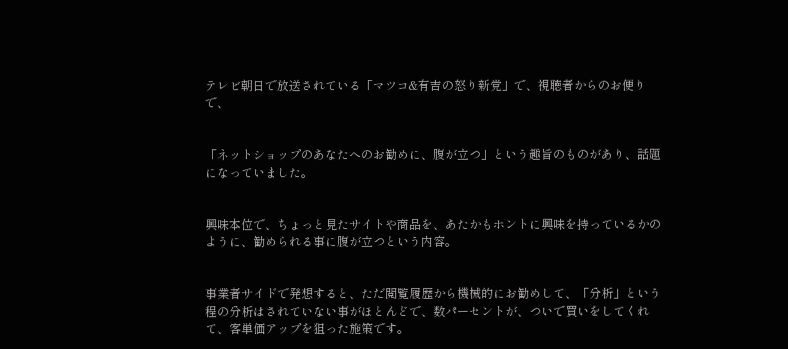テレビ朝日で放送されている「マツコ&有吉の怒り新党」で、視聴者からのお便りで、


「ネットショップのあなたへのお勧めに、腹が立つ」という趣旨のものがあり、話題になっていました。


興味本位で、ちょっと見たサイトや商品を、あたかもホントに興味を持っているかのように、勧められる事に腹が立つという内容。


事業者サイドで発想すると、ただ閲覧履歴から機械的にお勧めして、「分析」という程の分析はされていない事がほとんどで、数パーセントが、ついで買いをしてくれて、客単価アップを狙った施策です。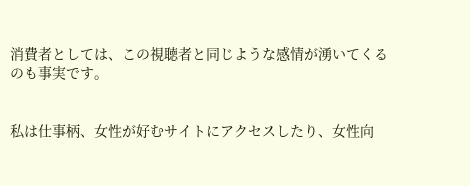消費者としては、この視聴者と同じような感情が湧いてくるのも事実です。


私は仕事柄、女性が好むサイトにアクセスしたり、女性向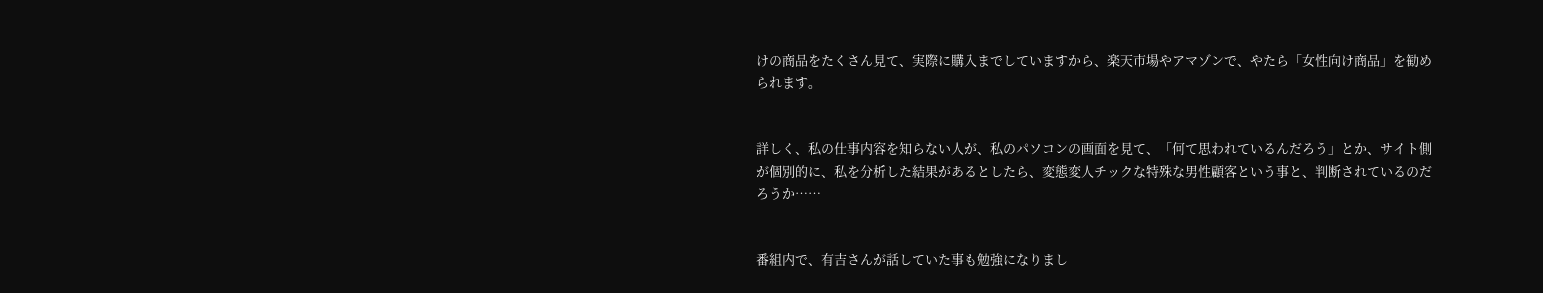けの商品をたくさん見て、実際に購入までしていますから、楽天市場やアマゾンで、やたら「女性向け商品」を勧められます。


詳しく、私の仕事内容を知らない人が、私のパソコンの画面を見て、「何て思われているんだろう」とか、サイト側が個別的に、私を分析した結果があるとしたら、変態変人チックな特殊な男性顧客という事と、判断されているのだろうか……


番組内で、有吉さんが話していた事も勉強になりまし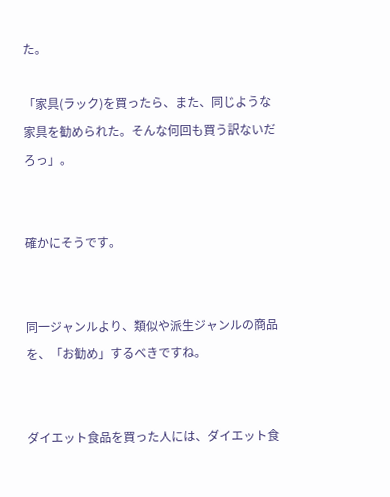た。

「家具(ラック)を買ったら、また、同じような家具を勧められた。そんな何回も買う訳ないだろっ」。


確かにそうです。


同一ジャンルより、類似や派生ジャンルの商品を、「お勧め」するべきですね。


ダイエット食品を買った人には、ダイエット食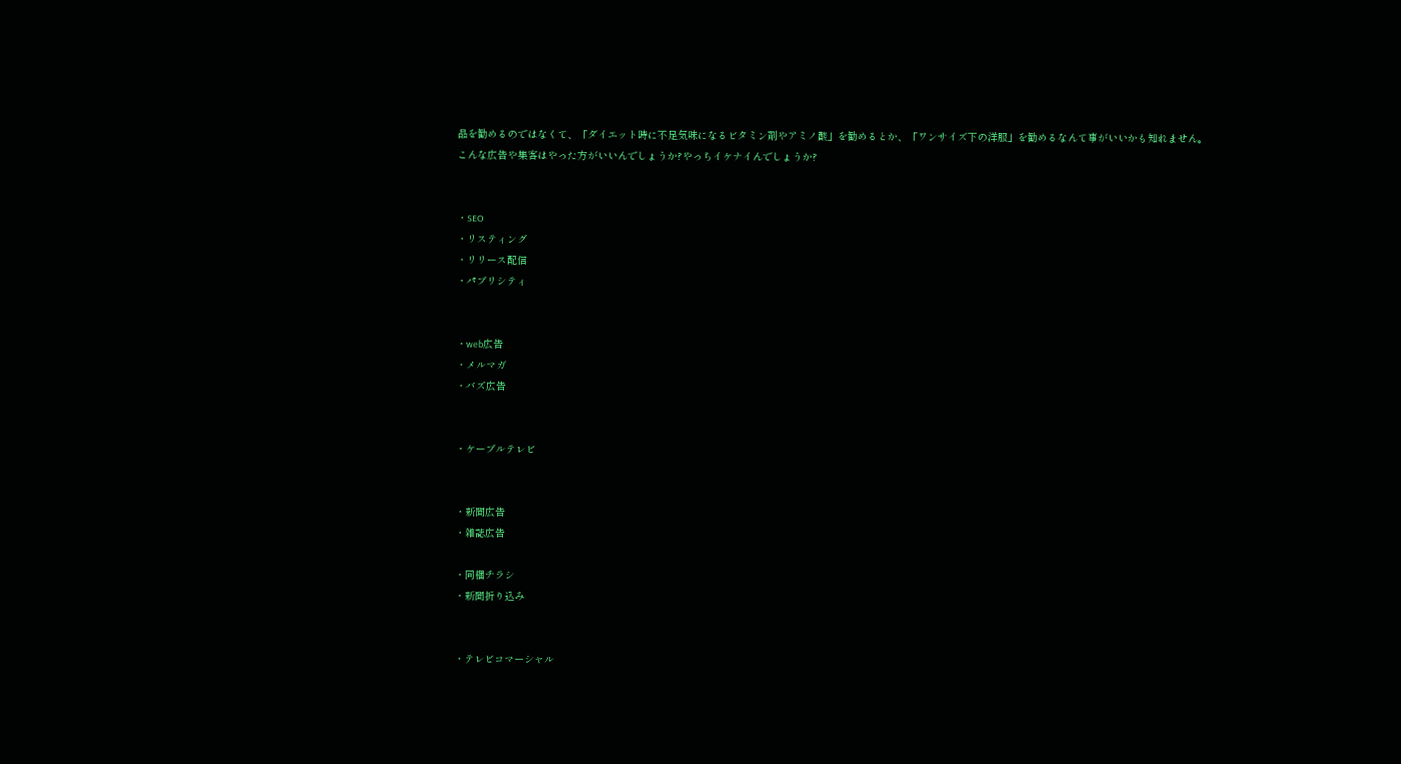品を勧めるのではなくて、「ダイエット時に不足気味になるビタミン剤やアミノ酸」を勧めるとか、「ワンサイズ下の洋服」を勧めるなんて事がいいかも知れません。
こんな広告や集客はやった方がいいんでしょうか?やっちイケナイんでしょうか?


・SEO
・リスティング
・リリース配信
・パブリシティ


・web広告
・メルマガ
・バズ広告


・ケーブルテレビ


・新聞広告
・雑誌広告

・同梱チラシ
・新聞折り込み


・テレビコマーシャル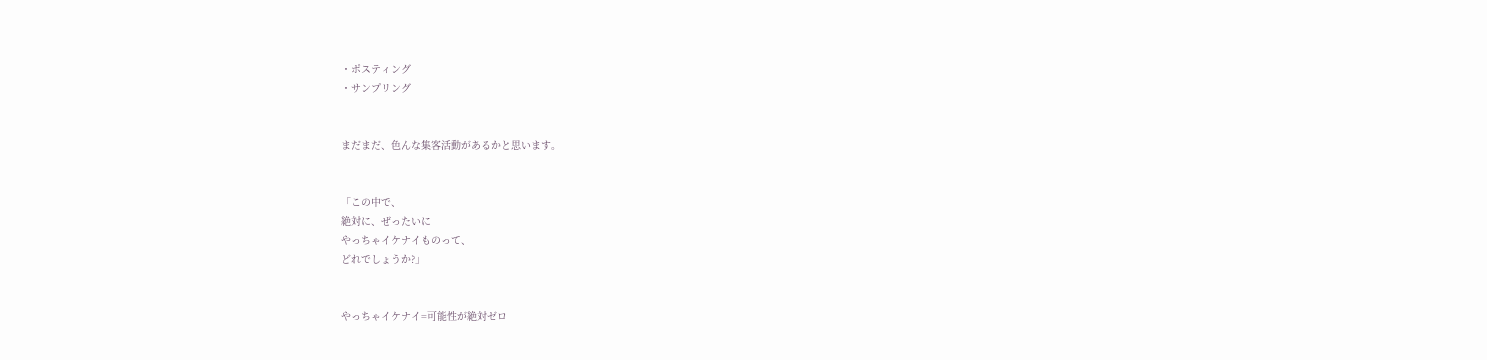・ポスティング
・サンプリング


まだまだ、色んな集客活動があるかと思います。


「この中で、
絶対に、ぜったいに
やっちゃイケナイものって、
どれでしょうか?」


やっちゃイケナイ=可能性が絶対ゼロ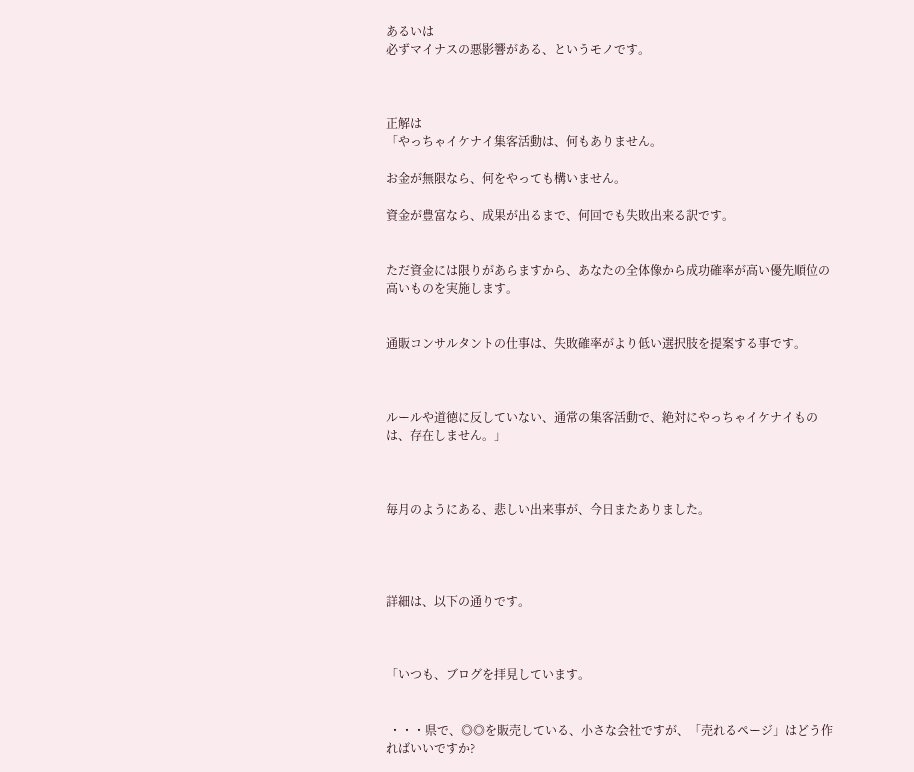あるいは
必ずマイナスの悪影響がある、というモノです。



正解は
「やっちゃイケナイ集客活動は、何もありません。

お金が無限なら、何をやっても構いません。

資金が豊富なら、成果が出るまで、何回でも失敗出来る訳です。


ただ資金には限りがあらますから、あなたの全体像から成功確率が高い優先順位の高いものを実施します。


通販コンサルタントの仕事は、失敗確率がより低い選択肢を提案する事です。



ルールや道徳に反していない、通常の集客活動で、絶対にやっちゃイケナイものは、存在しません。」



毎月のようにある、悲しい出来事が、今日またありました。




詳細は、以下の通りです。



「いつも、ブログを拝見しています。


 ・・・県で、◎◎を販売している、小さな会社ですが、「売れるページ」はどう作ればいいですか?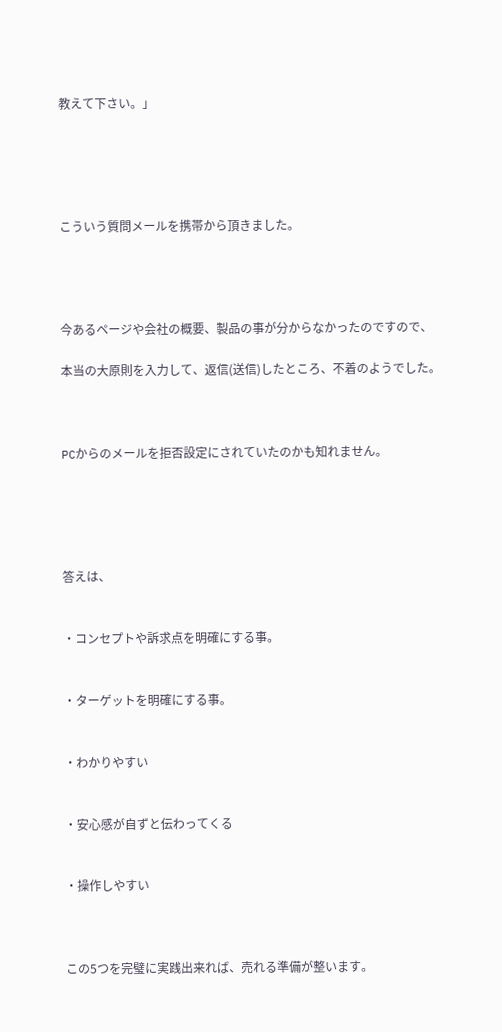教えて下さい。」





こういう質問メールを携帯から頂きました。




今あるページや会社の概要、製品の事が分からなかったのですので、

本当の大原則を入力して、返信(送信)したところ、不着のようでした。



PCからのメールを拒否設定にされていたのかも知れません。





答えは、


・コンセプトや訴求点を明確にする事。


・ターゲットを明確にする事。


・わかりやすい


・安心感が自ずと伝わってくる


・操作しやすい



この5つを完璧に実践出来れば、売れる準備が整います。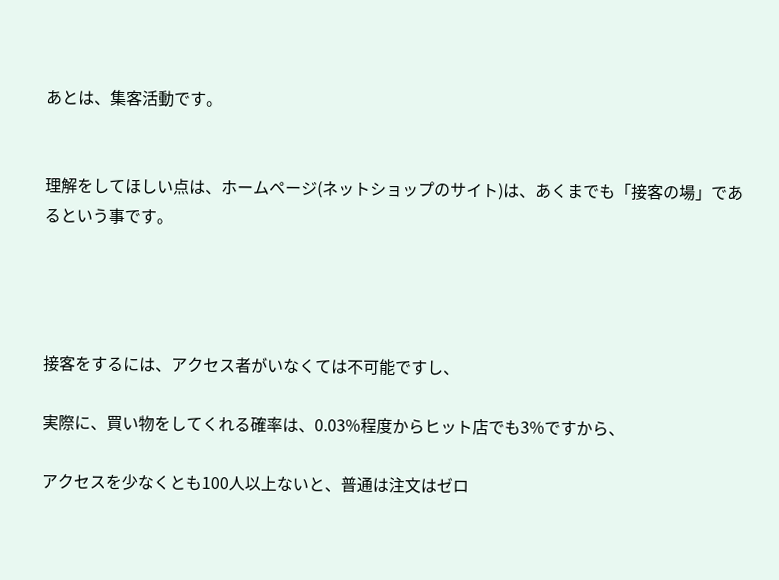あとは、集客活動です。


理解をしてほしい点は、ホームページ(ネットショップのサイト)は、あくまでも「接客の場」であるという事です。




接客をするには、アクセス者がいなくては不可能ですし、

実際に、買い物をしてくれる確率は、0.03%程度からヒット店でも3%ですから、

アクセスを少なくとも100人以上ないと、普通は注文はゼロ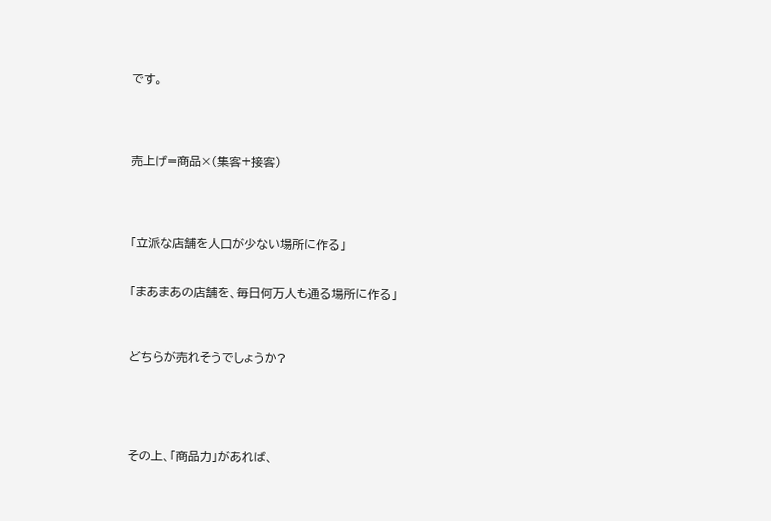です。




売上げ=商品×(集客+接客)




「立派な店舗を人口が少ない場所に作る」


「まあまあの店舗を、毎日何万人も通る場所に作る」



どちらが売れそうでしょうか?





その上、「商品力」があれば、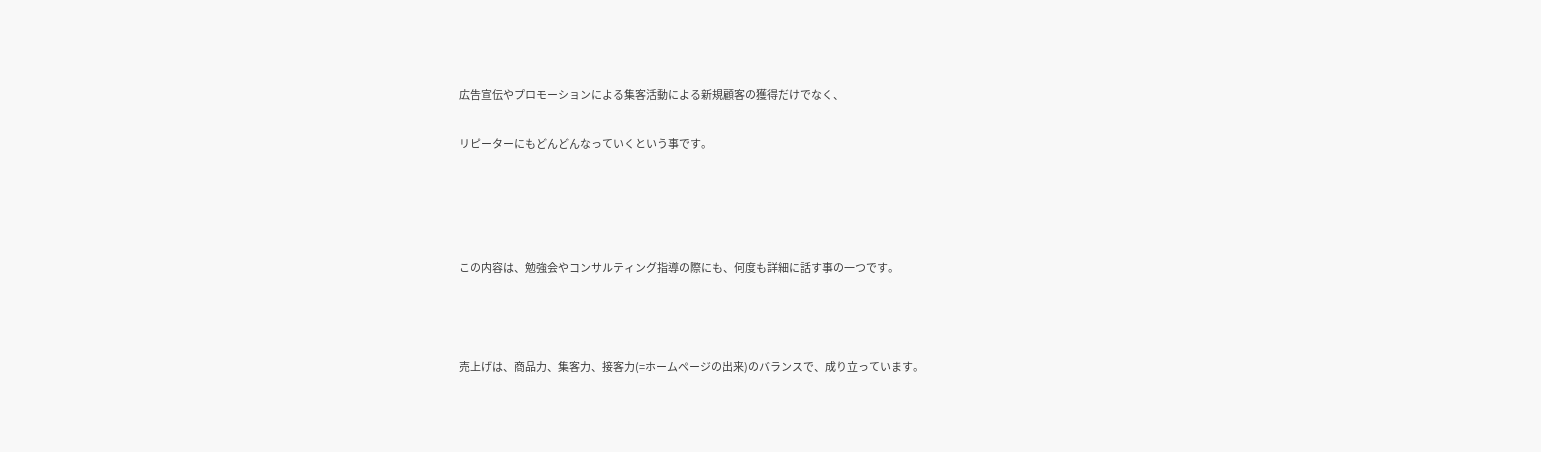広告宣伝やプロモーションによる集客活動による新規顧客の獲得だけでなく、

リピーターにもどんどんなっていくという事です。




この内容は、勉強会やコンサルティング指導の際にも、何度も詳細に話す事の一つです。



売上げは、商品力、集客力、接客力(=ホームページの出来)のバランスで、成り立っています。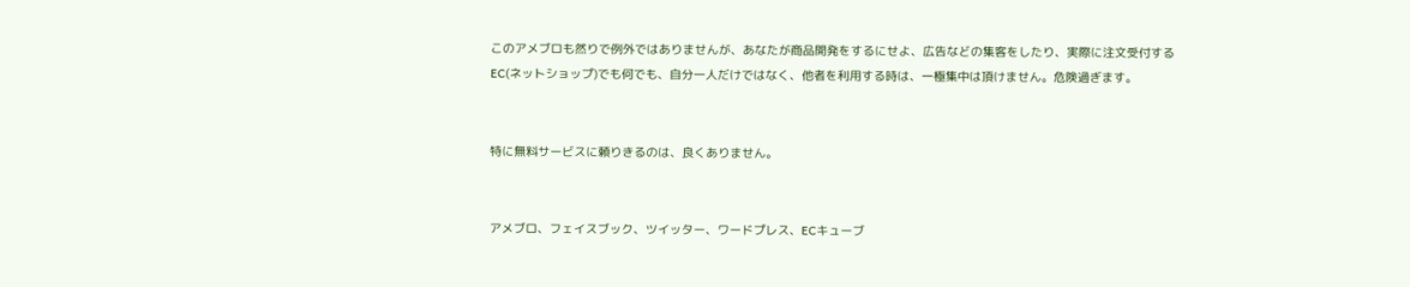このアメブロも然りで例外ではありませんが、あなたが商品開発をするにせよ、広告などの集客をしたり、実際に注文受付するEC(ネットショップ)でも何でも、自分一人だけではなく、他者を利用する時は、一極集中は頂けません。危険過ぎます。


特に無料サービスに頼りきるのは、良くありません。


アメブロ、フェイスブック、ツイッター、ワードプレス、ECキューブ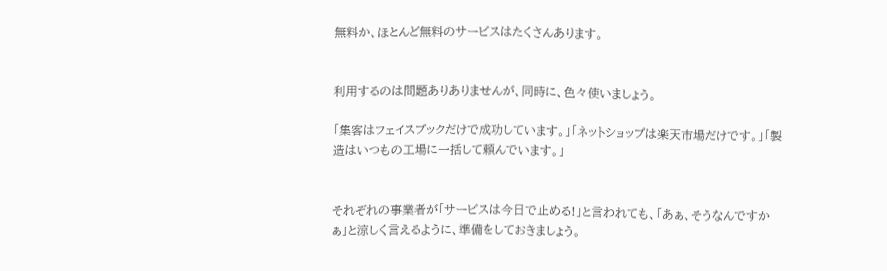無料か、ほとんど無料のサービスはたくさんあります。


利用するのは問題ありありませんが、同時に、色々使いましょう。

「集客はフェイスブックだけで成功しています。」「ネットショップは楽天市場だけです。」「製造はいつもの工場に一括して頼んでいます。」


それぞれの事業者が「サービスは今日で止める!」と言われても、「あぁ、そうなんですかぁ」と涼しく言えるように、準備をしておきましょう。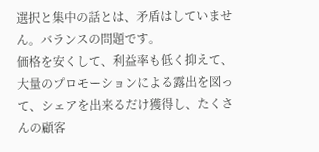選択と集中の話とは、矛盾はしていません。バランスの問題です。
価格を安くして、利益率も低く抑えて、大量のプロモーションによる露出を図って、シェアを出来るだけ獲得し、たくさんの顧客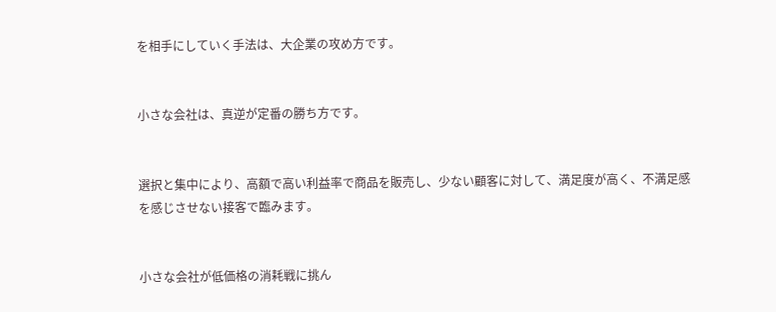を相手にしていく手法は、大企業の攻め方です。


小さな会社は、真逆が定番の勝ち方です。


選択と集中により、高額で高い利益率で商品を販売し、少ない顧客に対して、満足度が高く、不満足感を感じさせない接客で臨みます。


小さな会社が低価格の消耗戦に挑ん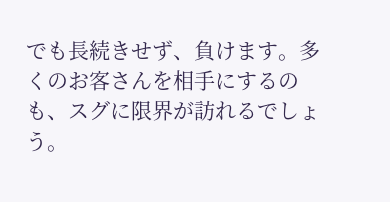でも長続きせず、負けます。多くのお客さんを相手にするのも、スグに限界が訪れるでしょう。